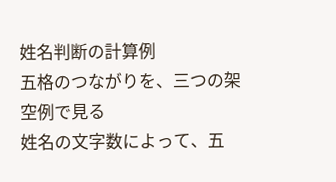姓名判断の計算例
五格のつながりを、三つの架空例で見る
姓名の文字数によって、五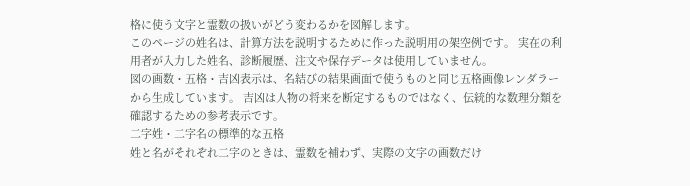格に使う文字と霊数の扱いがどう変わるかを図解します。
このページの姓名は、計算方法を説明するために作った説明用の架空例です。 実在の利用者が入力した姓名、診断履歴、注文や保存データは使用していません。
図の画数・五格・吉凶表示は、名結びの結果画面で使うものと同じ五格画像レンダラーから生成しています。 吉凶は人物の将来を断定するものではなく、伝統的な数理分類を確認するための参考表示です。
二字姓・二字名の標準的な五格
姓と名がそれぞれ二字のときは、霊数を補わず、実際の文字の画数だけ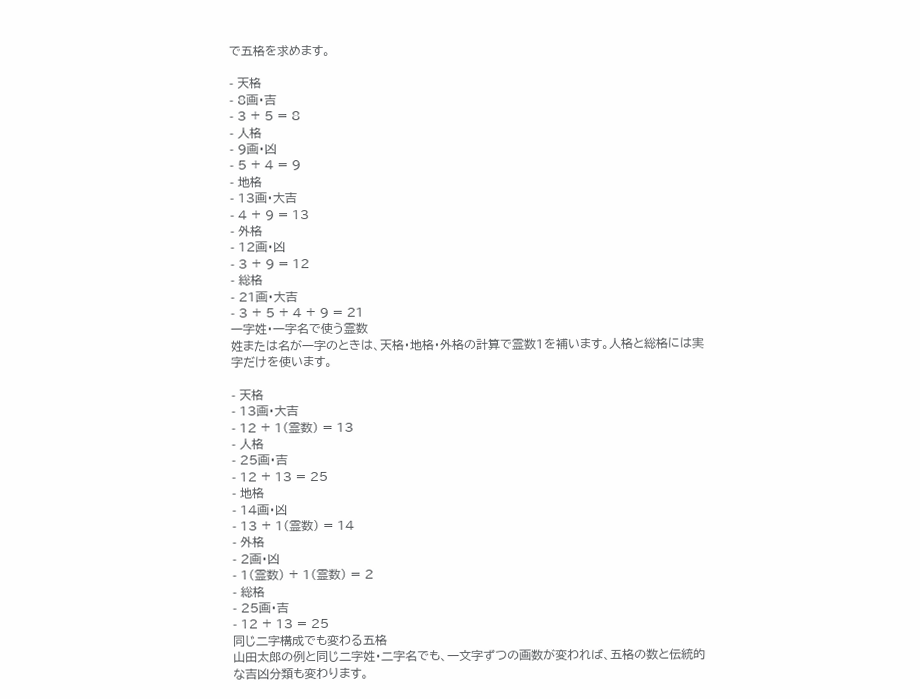で五格を求めます。

- 天格
- 8画・吉
- 3 + 5 = 8
- 人格
- 9画・凶
- 5 + 4 = 9
- 地格
- 13画・大吉
- 4 + 9 = 13
- 外格
- 12画・凶
- 3 + 9 = 12
- 総格
- 21画・大吉
- 3 + 5 + 4 + 9 = 21
一字姓・一字名で使う霊数
姓または名が一字のときは、天格・地格・外格の計算で霊数1を補います。人格と総格には実字だけを使います。

- 天格
- 13画・大吉
- 12 + 1(霊数) = 13
- 人格
- 25画・吉
- 12 + 13 = 25
- 地格
- 14画・凶
- 13 + 1(霊数) = 14
- 外格
- 2画・凶
- 1(霊数) + 1(霊数) = 2
- 総格
- 25画・吉
- 12 + 13 = 25
同じ二字構成でも変わる五格
山田太郎の例と同じ二字姓・二字名でも、一文字ずつの画数が変われば、五格の数と伝統的な吉凶分類も変わります。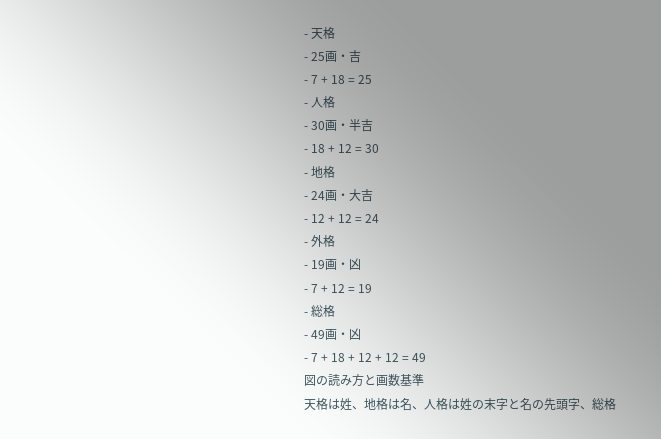- 天格
- 25画・吉
- 7 + 18 = 25
- 人格
- 30画・半吉
- 18 + 12 = 30
- 地格
- 24画・大吉
- 12 + 12 = 24
- 外格
- 19画・凶
- 7 + 12 = 19
- 総格
- 49画・凶
- 7 + 18 + 12 + 12 = 49
図の読み方と画数基準
天格は姓、地格は名、人格は姓の末字と名の先頭字、総格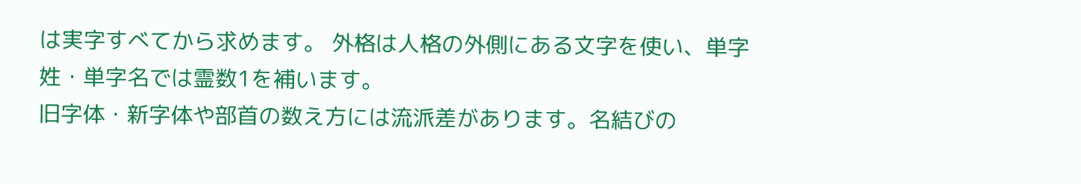は実字すべてから求めます。 外格は人格の外側にある文字を使い、単字姓・単字名では霊数1を補います。
旧字体・新字体や部首の数え方には流派差があります。名結びの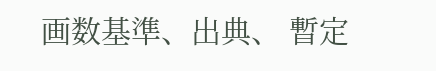画数基準、出典、 暫定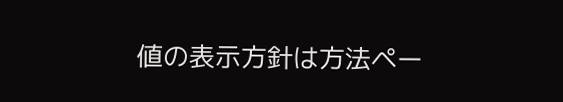値の表示方針は方法ペー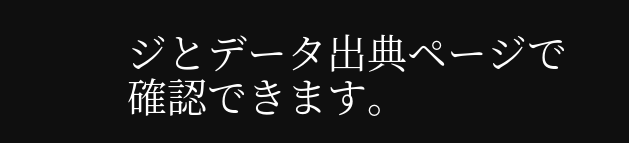ジとデータ出典ページで確認できます。